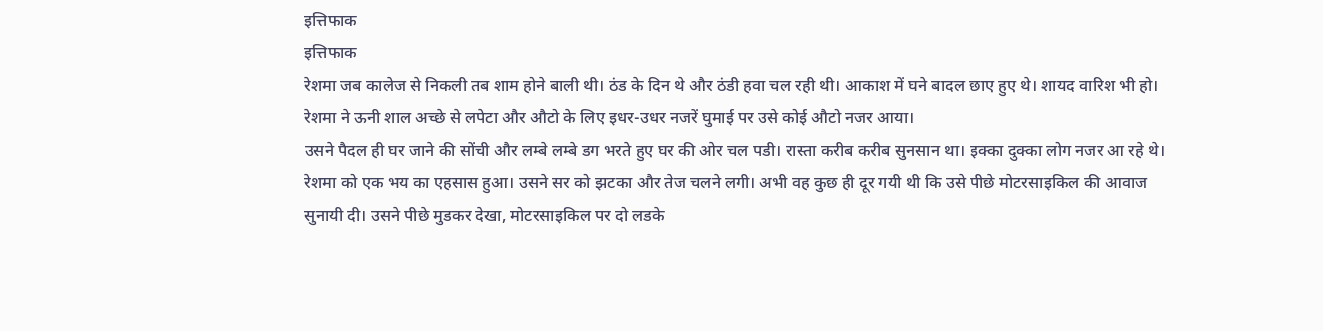इत्तिफाक
इत्तिफाक
रेशमा जब कालेज से निकली तब शाम होने बाली थी। ठंड के दिन थे और ठंडी हवा चल रही थी। आकाश में घने बादल छाए हुए थे। शायद वारिश भी हो। रेशमा ने ऊनी शाल अच्छे से लपेटा और औटो के लिए इधर-उधर नजरें घुमाई पर उसे कोई औटो नजर आया।
उसने पैदल ही घर जाने की सोंची और लम्बे लम्बे डग भरते हुए घर की ओर चल पडी। रास्ता करीब करीब सुनसान था। इक्का दुक्का लोग नजर आ रहे थे। रेशमा को एक भय का एहसास हुआ। उसने सर को झटका और तेज चलने लगी। अभी वह कुछ ही दूर गयी थी कि उसे पीछे मोटरसाइकिल की आवाज सुनायी दी। उसने पीछे मुडकर देखा, मोटरसाइकिल पर दो लडके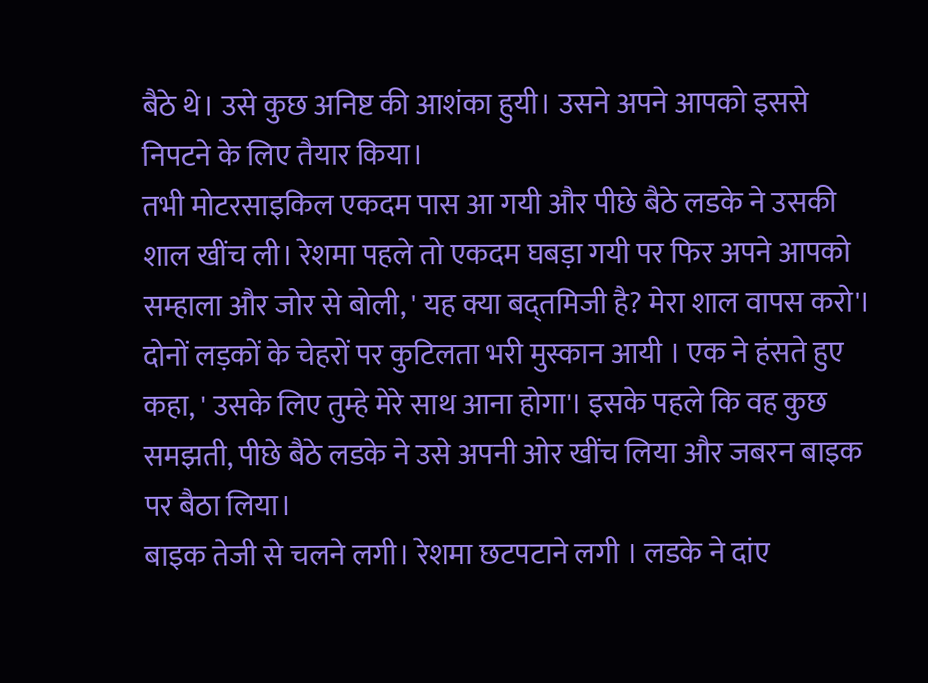बैठे थे। उसे कुछ अनिष्ट की आशंका हुयी। उसने अपने आपको इससे निपटने के लिए तैयार किया।
तभी मोटरसाइकिल एकदम पास आ गयी और पीछे बैठे लडके ने उसकी शाल खींच ली। रेशमा पहले तो एकदम घबड़ा गयी पर फिर अपने आपको सम्हाला और जोर से बोली, ' यह क्या बद्तमिजी है? मेरा शाल वापस करो'। दोनों लड़कों के चेहरों पर कुटिलता भरी मुस्कान आयी । एक ने हंसते हुए कहा, ' उसके लिए तुम्हे मेरे साथ आना होगा'। इसके पहले कि वह कुछ समझती, पीछे बैठे लडके ने उसे अपनी ओर खींच लिया और जबरन बाइक पर बैठा लिया।
बाइक तेजी से चलने लगी। रेशमा छटपटाने लगी । लडके ने दांए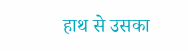हाथ से उसका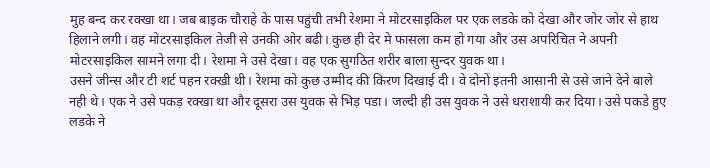मुह बन्द कर रक्खा था। जब बाइक चौराहे के पास पहुंची तभी रेशमा ने मोटरसाइकिल पर एक लडके को देखा और जोर जोर से हाथ हिलाने लगी। वह मोटरसाइकिल तेजी से उनकी ओर बढी। कुछ ही देर मे फासला कम हो गया और उस अपरिचित ने अपनी मोटरसाइकिल सामने लगा दी। रेशमा ने उसे देखा। वह एक सुगठित शरीर बाला सुन्दर युवक था।
उसने जीन्स और टी शर्ट पहन रक्खी थी। रेशमा को कुछ उम्मीद की किरण दिखाई दी। वे दोनों इतनी आसानी से उसे जाने देने बाले नही थे। एक ने उसे पकड़ रक्खा था और दूसरा उस युवक से भिड़ पडा। जल्दी ही उस युवक ने उसे धराशायी कर दिया। उसे पकडे हुए लडके ने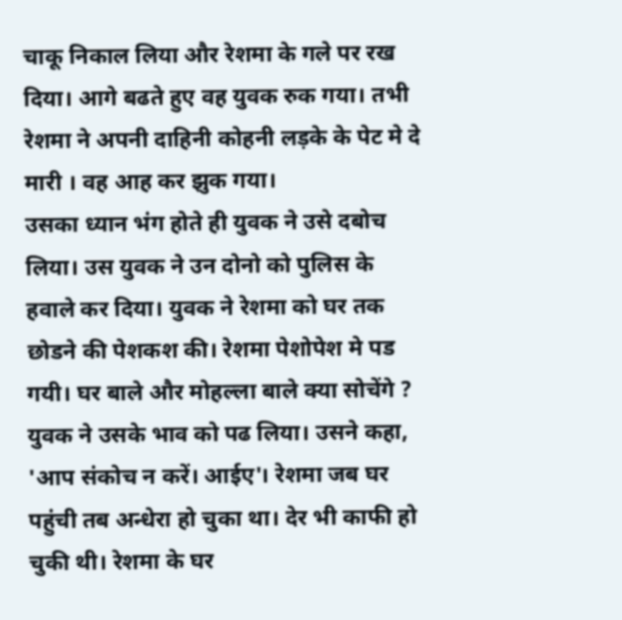चाकू निकाल लिया और रेशमा के गले पर रख दिया। आगे बढते हुए वह युवक रुक गया। तभी रेशमा ने अपनी दाहिनी कोहनी लड़के के पेट मे दे मारी । वह आह कर झुक गया।
उसका ध्यान भंग होते ही युवक ने उसे दबोच लिया। उस युवक ने उन दोनो को पुलिस के हवाले कर दिया। युवक ने रेशमा को घर तक छोडने की पेशकश की। रेशमा पेशोपेश मे पड गयी। घर बाले और मोहल्ला बाले क्या सोचेंगे ? युवक ने उसके भाव को पढ लिया। उसने कहा, 'आप संकोच न करें। आईए'। रेशमा जब घर पहुंची तब अन्धेरा हो चुका था। देर भी काफी हो चुकी थी। रेशमा के घर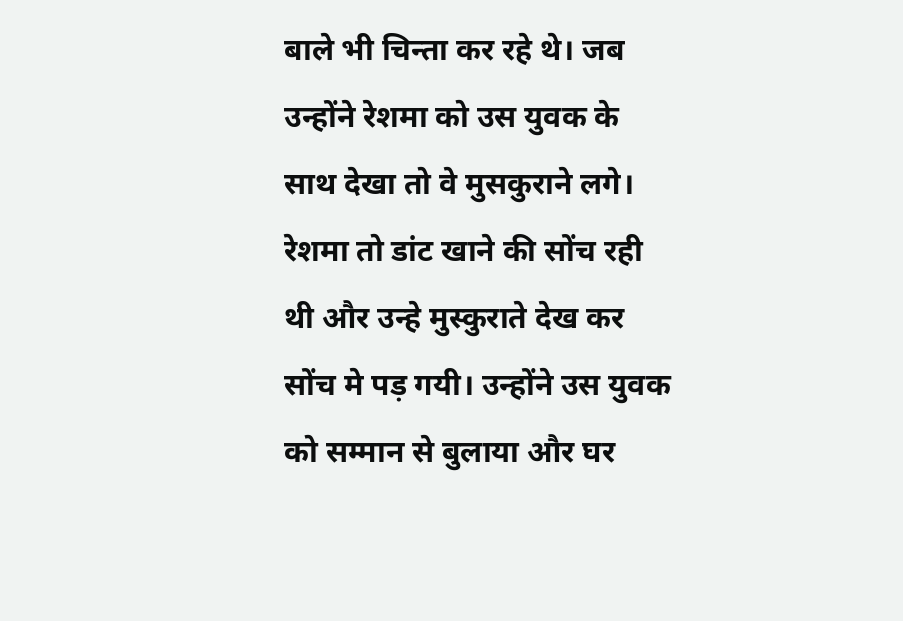बाले भी चिन्ता कर रहे थे। जब उन्होंने रेशमा को उस युवक के साथ देखा तो वे मुसकुराने लगे।
रेशमा तो डांट खाने की सोंच रही थी और उन्हे मुस्कुराते देख कर सोंच मे पड़ गयी। उन्होंने उस युवक को सम्मान से बुलाया और घर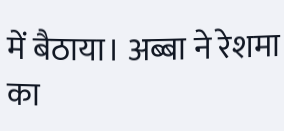में बैठाया। अब्बा ने रेशमा का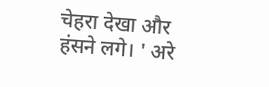चेहरा देखा और हंसने लगे। ' अरे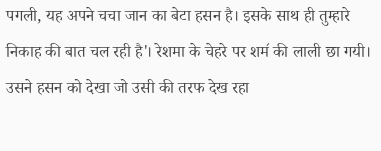पगली, यह अपने चचा जान का बेटा हसन है। इसके साथ ही तुम्हारे निकाह की बात चल रही है'। रेशमा के चेहरे पर शम॔ की लाली छा गयी। उसने हसन को देखा जो उसी की तरफ देख रहा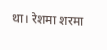था। रेशमा शरमा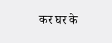कर घर के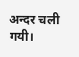अन्दर चली गयी।